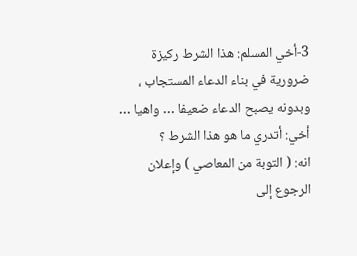3-أخي المسلم: هذا الشرط ركيزة ضرورية في بناء الدعاء المستجاب ، وبدونه يصبح الدعاء ضعيفا … واهيا …
أخي: أتدري ما هو هذا الشرط ؟
انه: ( التوبة من المعاصي ) وإعلان الرجوع إلى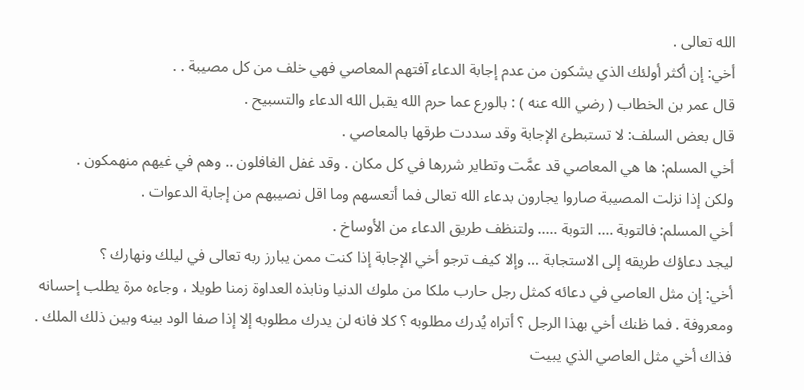الله تعالى .
أخي: إن أكثر أولئك الذي يشكون من عدم إجابة الدعاء آفتهم المعاصي فهي خلف من كل مصيبة . .
قال عمر بن الخطاب ( رضي الله عنه ) : بالورع عما حرم الله يقبل الله الدعاء والتسبيح .
قال بعض السلف: لا تستبطئ الإجابة وقد سددت طرقها بالمعاصي .
أخي المسلم: ها هي المعاصي قد عمَّت وتطاير شررها في كل مكان . وقد غفل الغافلون .. وهم في غيهم منهمكون .
ولكن إذا نزلت المصيبة صاروا يجارون بدعاء الله تعالى فما أتعسهم وما اقل نصيبهم من إجابة الدعوات .
أخي المسلم: فالتوبة …. التوبة ….. ولتنظف طريق الدعاء من الأوساخ .
ليجد دعاؤك طريقه إلى الاستجابة … وإلا كيف ترجو أخي الإجابة إذا كنت ممن يبارز ربه تعالى في ليلك ونهارك ؟
أخي: إن مثل العاصي في دعائه كمثل رجل حارب ملكا من ملوك الدنيا ونابذه العداوة زمنا طويلا ، وجاءه مرة يطلب إحسانه ومعروفة . فما ظنك أخي بهذا الرجل ؟ أتراه يُدرك مطلوبه ؟ كلا فانه لن يدرك مطلوبه إلا إذا صفا الود بينه وبين ذلك الملك .
فذاك أخي مثل العاصي الذي يبيت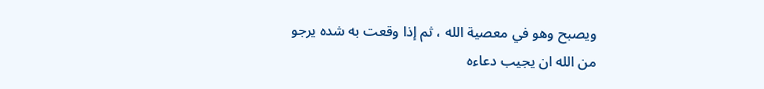ويصبح وهو في معصية الله ، ثم إذا وقعت به شده يرجو من الله ان يجيب دعاءه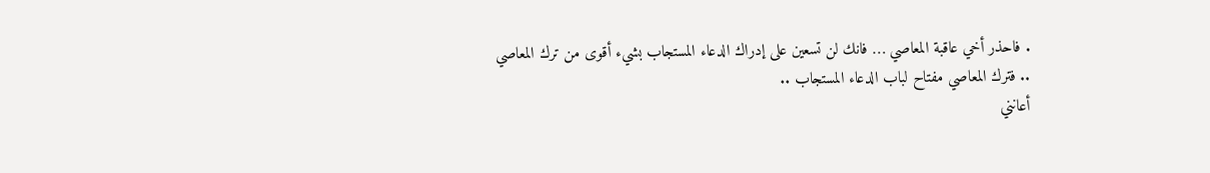. فاحذر أخي عاقبة المعاصي … فانك لن تسعين على إدراك الدعاء المستجاب بشيء أقوى من ترك المعاصي .. فترك المعاصي مفتاح لباب الدعاء المستجاب ..
أعانني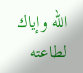الله وإياك لطاعته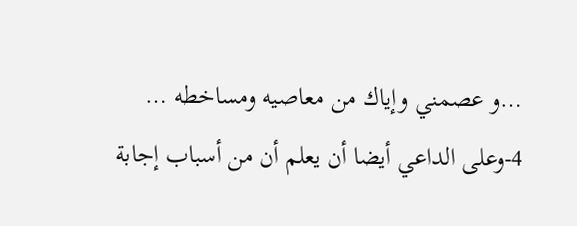…و عصمني وإياك من معاصيه ومساخطه …
4-وعلى الداعي أيضا أن يعلم أن من أسباب إجابة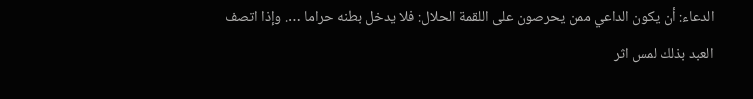الدعاء: أن يكون الداعي ممن يحرصون على اللقمة الحلال: فلا يدخل بطنه حراما …. وإذا اتصف العبد بذلك لمس اثر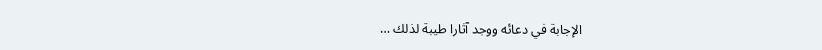الإجابة في دعائه ووجد آثارا طيبة لذلك …